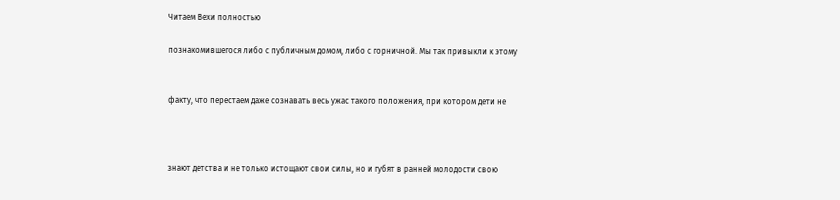Читаем Вехи полностью

познакомившегося либо с публичным домом, либо с горничной. Мы так привыкли к этому


факту, что перестаем даже сознавать весь ужас такого положения, при котором дети не



знают детства и не только истощают свои силы, но и губят в ранней молодости свою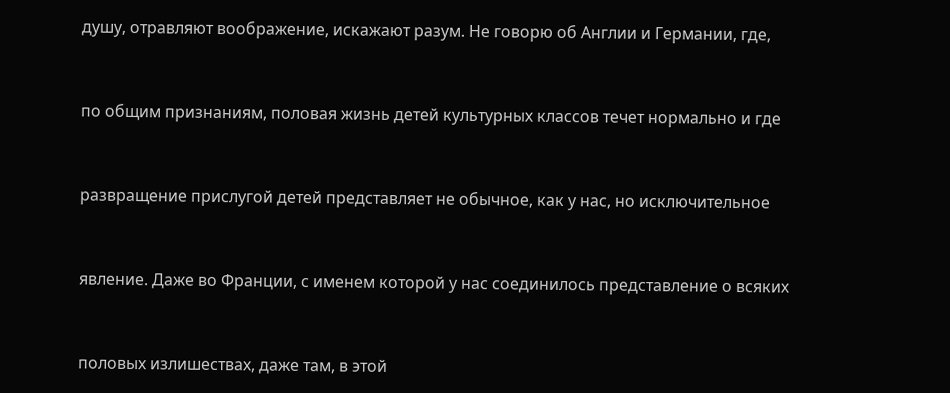душу, отравляют воображение, искажают разум. Не говорю об Англии и Германии, где,


по общим признаниям, половая жизнь детей культурных классов течет нормально и где


развращение прислугой детей представляет не обычное, как у нас, но исключительное


явление. Даже во Франции, с именем которой у нас соединилось представление о всяких


половых излишествах, даже там, в этой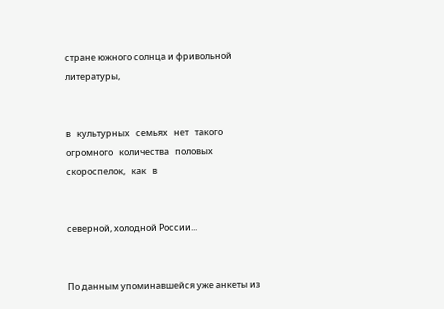стране южного солнца и фривольной литературы,


в   культурных   семьях   нет   такого   огромного   количества   половых   скороспелок,   как   в


северной, холодной России...


По данным упоминавшейся уже анкеты из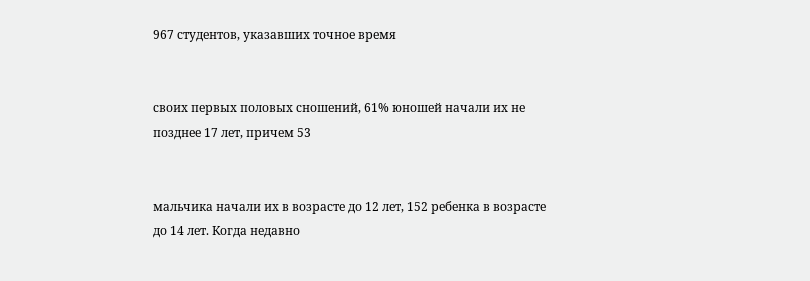967 студентов, указавших точное время


своих первых половых сношений, 61% юношей начали их не позднее 17 лет, причем 53


мальчика начали их в возрасте до 12 лет, 152 ребенка в возрасте до 14 лет. Когда недавно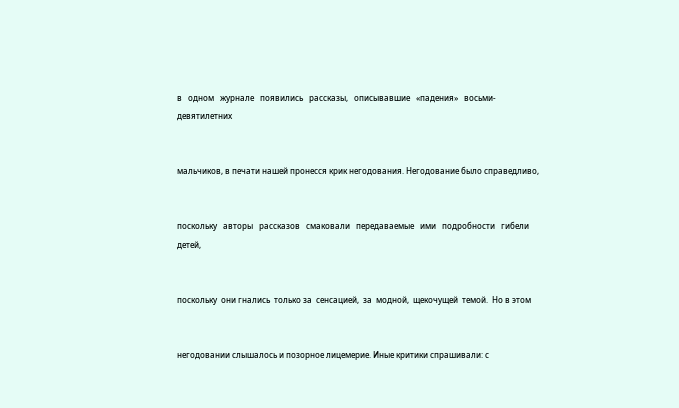в   одном   журнале   появились   рассказы,   описывавшие   «падения»   восьми-девятилетних


мальчиков, в печати нашей пронесся крик негодования. Негодование было справедливо,


поскольку   авторы   рассказов   смаковали   передаваемые   ими   подробности   гибели   детей,


поскольку  они гнались  только за  сенсацией,  за  модной,  щекочущей  темой.  Но в этом


негодовании слышалось и позорное лицемерие. Иные критики спрашивали: с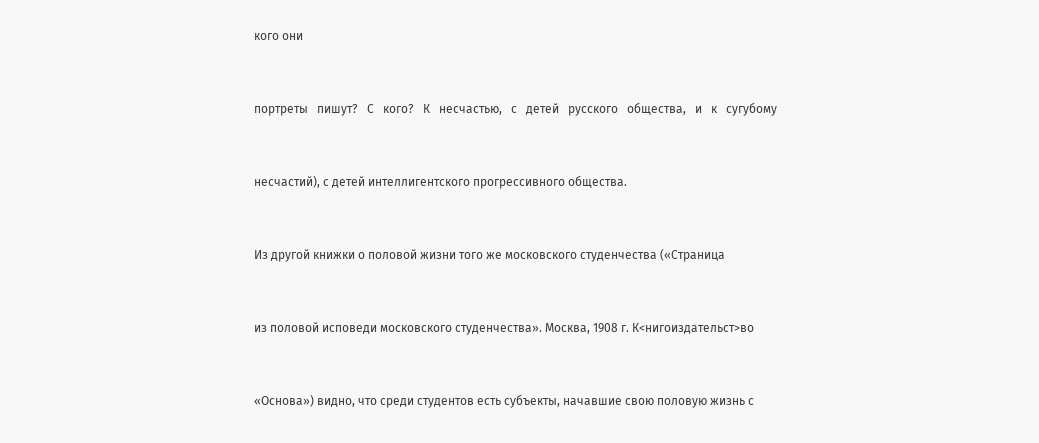кого они


портреты   пишут?   С   кого?   К   несчастью,   с   детей   русского   общества,   и   к   сугубому


несчастий), с детей интеллигентского прогрессивного общества.


Из другой книжки о половой жизни того же московского студенчества («Страница


из половой исповеди московского студенчества». Москва, 1908 г. К<нигоиздательст>во


«Основа») видно, что среди студентов есть субъекты, начавшие свою половую жизнь с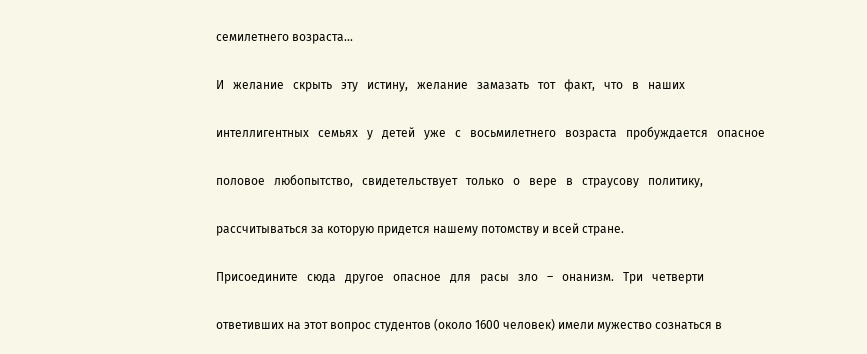семилетнего возраста...


И   желание   скрыть   эту   истину,   желание   замазать   тот   факт,   что   в   наших


интеллигентных   семьях   у   детей   уже   с   восьмилетнего   возраста   пробуждается   опасное


половое   любопытство,   свидетельствует   только   о   вере   в   страусову   политику,


рассчитываться за которую придется нашему потомству и всей стране.


Присоедините   сюда   другое   опасное   для   расы   зло   –   онанизм.   Три   четверти


ответивших на этот вопрос студентов (около 1600 человек) имели мужество сознаться в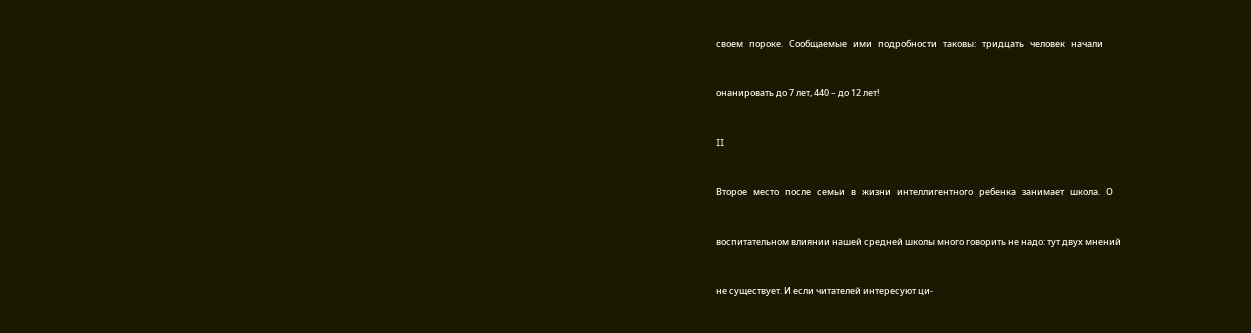своем   пороке.   Сообщаемые   ими   подробности   таковы:   тридцать   человек   начали


онанировать до 7 лет, 440 – до 12 лет!


II


Второе   место   после   семьи   в   жизни   интеллигентного   ребенка   занимает   школа.   О


воспитательном влиянии нашей средней школы много говорить не надо: тут двух мнений


не существует. И если читателей интересуют ци-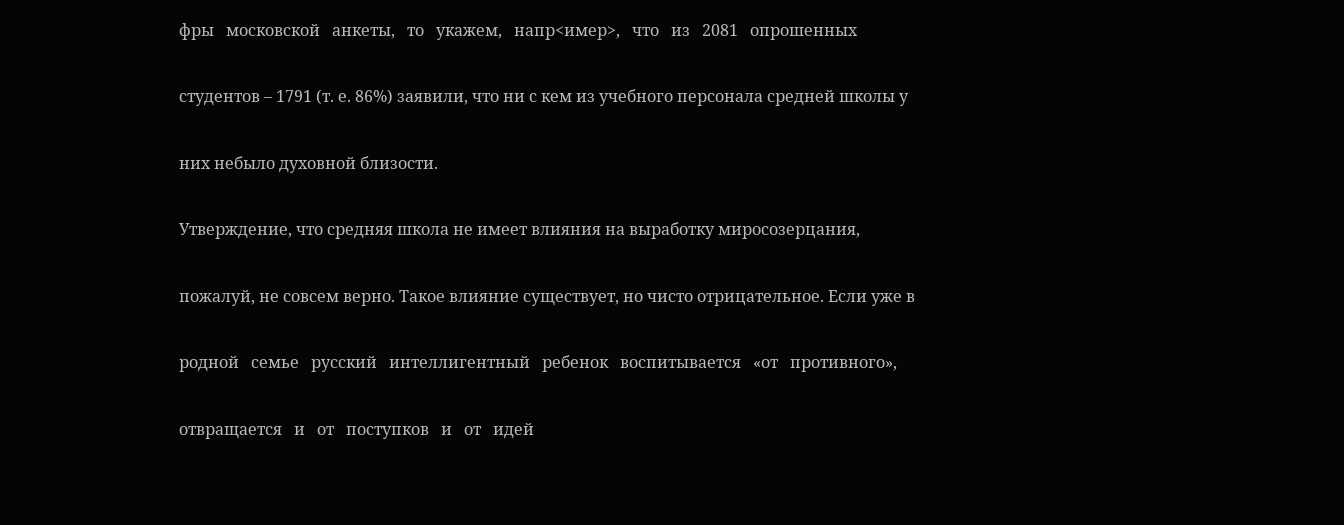фры   московской   анкеты,   то   укажем,   напр<имер>,   что   из   2081   опрошенных


студентов – 1791 (т. е. 86%) заявили, что ни с кем из учебного персонала средней школы у


них небыло духовной близости.


Утверждение, что средняя школа не имеет влияния на выработку миросозерцания,


пожалуй, не совсем верно. Такое влияние существует, но чисто отрицательное. Если уже в


родной   семье   русский   интеллигентный   ребенок   воспитывается   «от   противного»,


отвращается   и   от   поступков   и   от   идей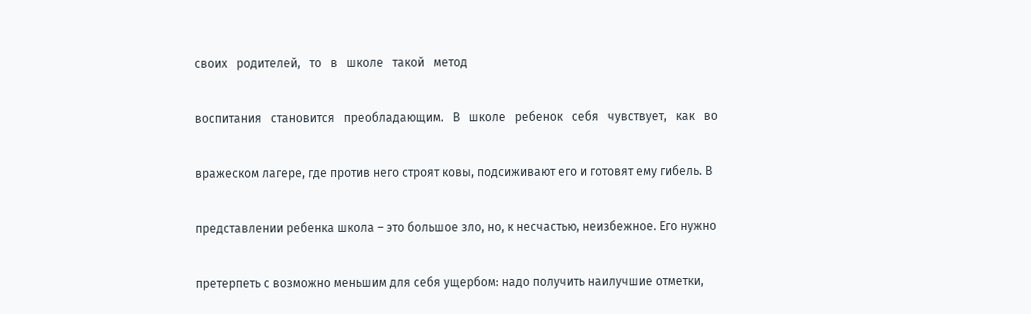своих   родителей,   то   в   школе   такой   метод


воспитания   становится   преобладающим.   В   школе   ребенок   себя   чувствует,   как   во


вражеском лагере, где против него строят ковы, подсиживают его и готовят ему гибель. В


представлении ребенка школа – это большое зло, но, к несчастью, неизбежное. Его нужно


претерпеть с возможно меньшим для себя ущербом: надо получить наилучшие отметки,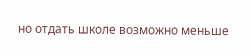но отдать школе возможно меньше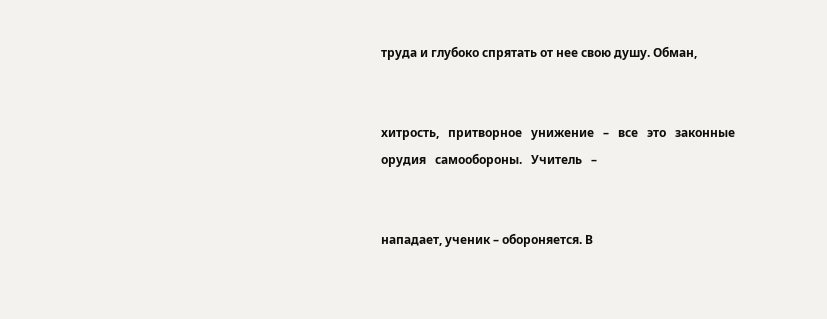труда и глубоко спрятать от нее свою душу. Обман,


хитрость,   притворное   унижение   –   все   это   законные   орудия   самообороны.   Учитель   –


нападает, ученик – обороняется. В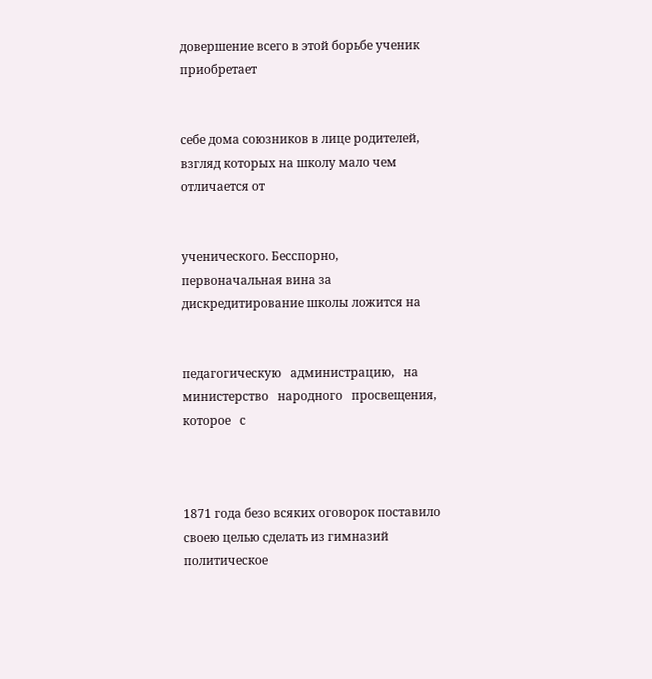довершение всего в этой борьбе ученик приобретает


себе дома союзников в лице родителей, взгляд которых на школу мало чем отличается от


ученического. Бесспорно, первоначальная вина за дискредитирование школы ложится на


педагогическую   администрацию,   на   министерство   народного   просвещения,   которое   с



1871 года безо всяких оговорок поставило своею целью сделать из гимназий политическое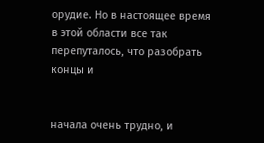орудие. Но в настоящее время в этой области все так перепуталось, что разобрать концы и


начала очень трудно, и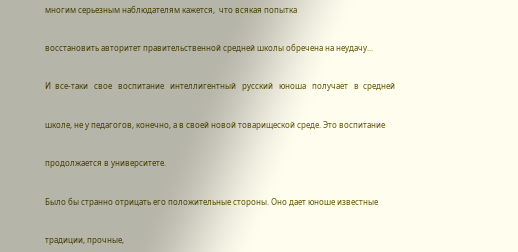многим серьезным наблюдателям кажется,  что всякая попытка


восстановить авторитет правительственной средней школы обречена на неудачу...


И  все-таки   свое   воспитание   интеллигентный   русский   юноша   получает   в  средней


школе, не у педагогов, конечно, а в своей новой товарищеской среде. Это воспитание


продолжается в университете.


Было бы странно отрицать его положительные стороны. Оно дает юноше известные


традиции, прочные,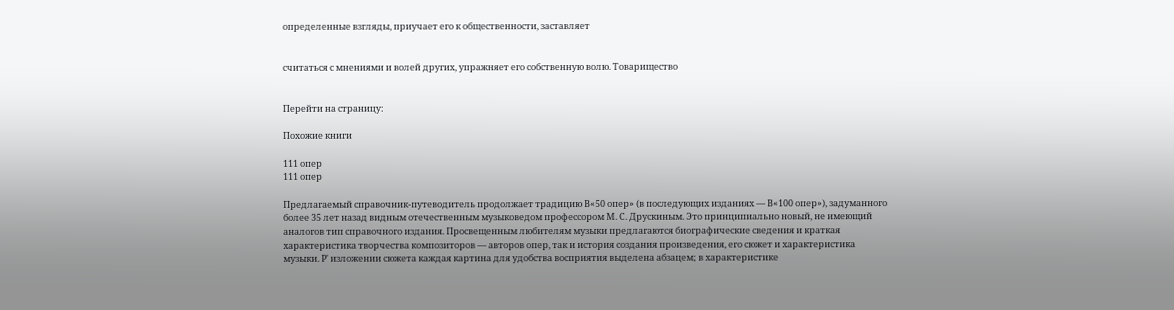определенные взгляды, приучает его к общественности, заставляет


считаться с мнениями и волей других, упражняет его собственную волю. Товарищество


Перейти на страницу:

Похожие книги

111 опер
111 опер

Предлагаемый справочник-путеводитель продолжает традицию В«50 опер» (в последующих изданиях — В«100 опер»), задуманного более 35 лет назад видным отечественным музыковедом профессором М. С. Друскиным. Это принципиально новый, не имеющий аналогов тип справочного издания. Просвещенным любителям музыки предлагаются биографические сведения и краткая характеристика творчества композиторов — авторов опер, так и история создания произведения, его сюжет и характеристика музыки. Р' изложении сюжета каждая картина для удобства восприятия выделена абзацем; в характеристике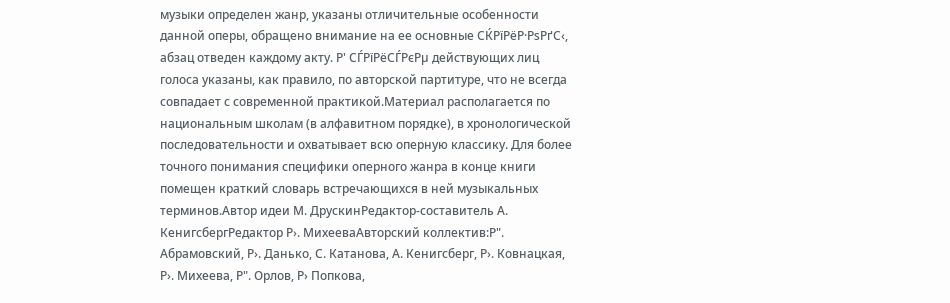музыки определен жанр, указаны отличительные особенности данной оперы, обращено внимание на ее основные СЌРїРёР·РѕРґС‹, абзац отведен каждому акту. Р' СЃРїРёСЃРєРµ действующих лиц голоса указаны, как правило, по авторской партитуре, что не всегда совпадает с современной практикой.Материал располагается по национальным школам (в алфавитном порядке), в хронологической последовательности и охватывает всю оперную классику. Для более точного понимания специфики оперного жанра в конце книги помещен краткий словарь встречающихся в ней музыкальных терминов.Автор идеи М. ДрускинРедактор-составитель А. КенигсбергРедактор Р›. МихееваАвторский коллектив:Р". Абрамовский, Р›. Данько, С. Катанова, А. Кенигсберг, Р›. Ковнацкая, Р›. Михеева, Р". Орлов, Р› Попкова,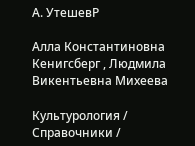А. УтешевР

Алла Константиновна Кенигсберг , Людмила Викентьевна Михеева

Культурология / Справочники /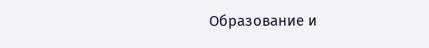Образование и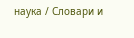наука / Словари и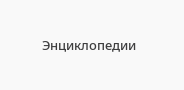Энциклопедии